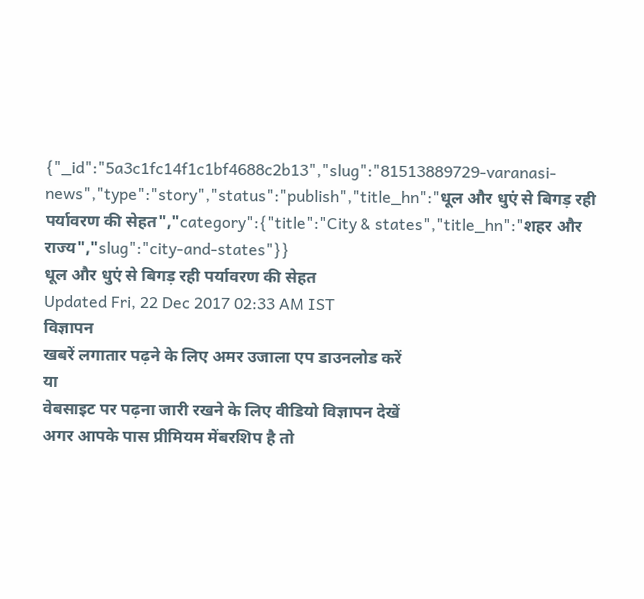{"_id":"5a3c1fc14f1c1bf4688c2b13","slug":"81513889729-varanasi-news","type":"story","status":"publish","title_hn":"धूल और धुएं से बिगड़ रही पर्यावरण की सेहत","category":{"title":"City & states","title_hn":"शहर और राज्य","slug":"city-and-states"}}
धूल और धुएं से बिगड़ रही पर्यावरण की सेहत
Updated Fri, 22 Dec 2017 02:33 AM IST
विज्ञापन
खबरें लगातार पढ़ने के लिए अमर उजाला एप डाउनलोड करें
या
वेबसाइट पर पढ़ना जारी रखने के लिए वीडियो विज्ञापन देखें
अगर आपके पास प्रीमियम मेंबरशिप है तो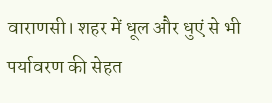वाराणसी। शहर में धूल और धुएं से भी पर्यावरण की सेहत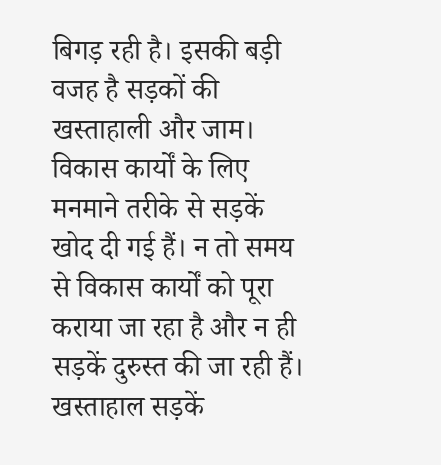बिगड़ रही है। इसकी बड़ी वजह है सड़कों की खस्ताहाली और जाम। विकास कार्यों के लिए मनमाने तरीके से सड़कें खोद दी गई हैं। न तो समय से विकास कार्यों को पूरा कराया जा रहा है और न ही सड़कें दुरुस्त की जा रही हैं। खस्ताहाल सड़कें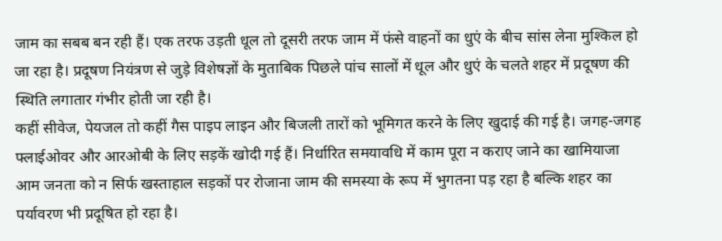जाम का सबब बन रही हैं। एक तरफ उड़ती धूल तो दूसरी तरफ जाम में फंसे वाहनों का धुएं के बीच सांस लेना मुश्किल हो जा रहा है। प्रदूषण नियंत्रण से जुड़े विशेषज्ञों के मुताबिक पिछले पांच सालों में धूल और धुएं के चलते शहर में प्रदूषण की स्थिति लगातार गंभीर होती जा रही है।
कहीं सीवेज, पेयजल तो कहीं गैस पाइप लाइन और बिजली तारों को भूमिगत करने के लिए खुदाई की गई है। जगह-जगह फ्लाईओवर और आरओबी के लिए सड़कें खोदी गई हैं। निर्धारित समयावधि में काम पूरा न कराए जाने का खामियाजा आम जनता को न सिर्फ खस्ताहाल सड़कों पर रोजाना जाम की समस्या के रूप में भुगतना पड़ रहा है बल्कि शहर का पर्यावरण भी प्रदूषित हो रहा है।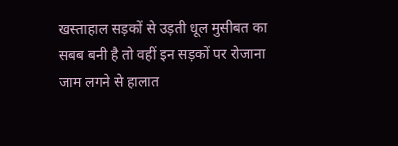खस्ताहाल सड़कों से उड़ती धूल मुसीबत का सबब बनी है तो वहीं इन सड़कों पर रोजाना जाम लगने से हालात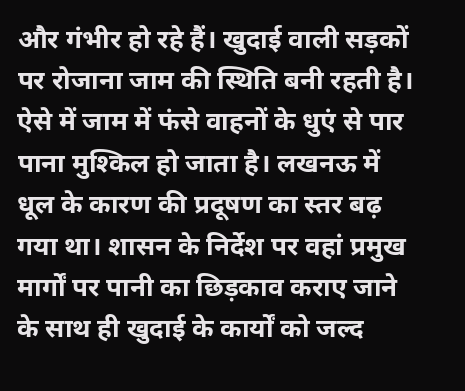और गंभीर हो रहे हैं। खुदाई वाली सड़कों पर रोजाना जाम की स्थिति बनी रहती है। ऐसे में जाम में फंसे वाहनों के धुएं से पार पाना मुश्किल हो जाता है। लखनऊ में धूल के कारण की प्रदूषण का स्तर बढ़ गया था। शासन के निर्देश पर वहां प्रमुख मार्गों पर पानी का छिड़काव कराए जाने के साथ ही खुदाई के कार्यों को जल्द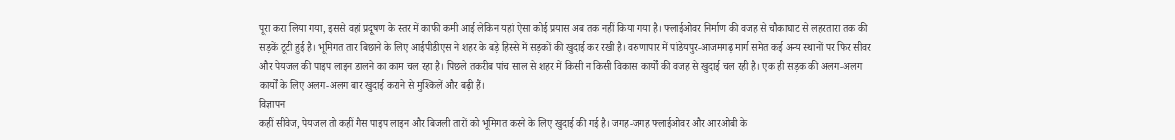पूरा करा लिया गया, इससे वहां प्रदूषण के स्तर में काफी कमी आई लेकिन यहां ऐसा कोई प्रयास अब तक नहीं किया गया है। फ्लाईओवर निर्माण की वजह से चौकाघाट से लहरतारा तक की सड़कें टूटी हुई है। भूमिगत तार बिछाने के लिए आईपीडीएस ने शहर के बड़े हिस्से में सड़कों की खुदाई कर रखी है। वरुणापार में पांडेयपुर-आजमगढ़ मार्ग समेत कई अन्य स्थानों पर फिर सीवर और पेयजल की पाइप लाइन डालने का काम चल रहा है। पिछले तकरीब पांच साल से शहर में किसी न किसी विकास कार्यों की वजह से खुदाई चल रही है। एक ही सड़क की अलग-अलग कार्यों के लिए अलग-अलग बार खुदाई कराने से मुश्किलें और बढ़ी हैं।
विज्ञापन
कहीं सीवेज, पेयजल तो कहीं गैस पाइप लाइन और बिजली तारों को भूमिगत करने के लिए खुदाई की गई है। जगह-जगह फ्लाईओवर और आरओबी के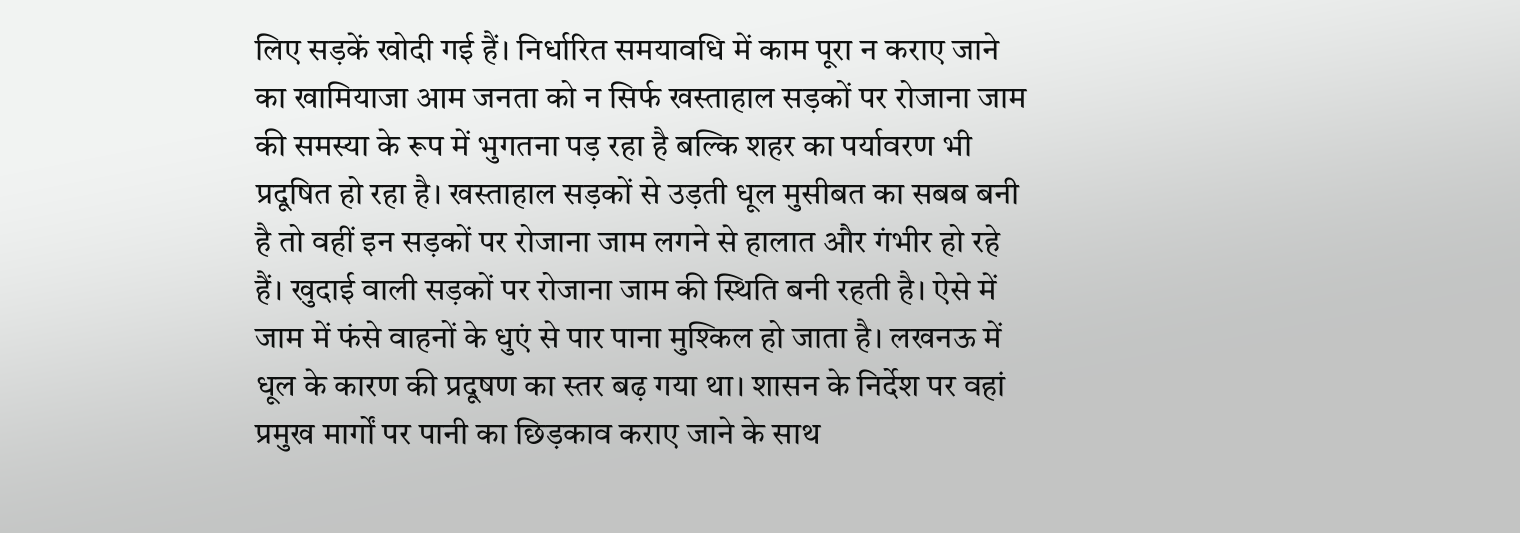लिए सड़कें खोदी गई हैं। निर्धारित समयावधि में काम पूरा न कराए जाने का खामियाजा आम जनता को न सिर्फ खस्ताहाल सड़कों पर रोजाना जाम की समस्या के रूप में भुगतना पड़ रहा है बल्कि शहर का पर्यावरण भी प्रदूषित हो रहा है। खस्ताहाल सड़कों से उड़ती धूल मुसीबत का सबब बनी है तो वहीं इन सड़कों पर रोजाना जाम लगने से हालात और गंभीर हो रहे हैं। खुदाई वाली सड़कों पर रोजाना जाम की स्थिति बनी रहती है। ऐसे में जाम में फंसे वाहनों के धुएं से पार पाना मुश्किल हो जाता है। लखनऊ में धूल के कारण की प्रदूषण का स्तर बढ़ गया था। शासन के निर्देश पर वहां प्रमुख मार्गों पर पानी का छिड़काव कराए जाने के साथ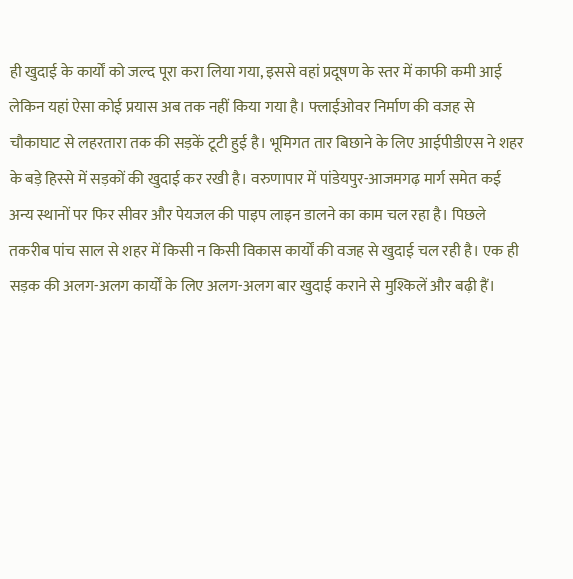ही खुदाई के कार्यों को जल्द पूरा करा लिया गया, इससे वहां प्रदूषण के स्तर में काफी कमी आई लेकिन यहां ऐसा कोई प्रयास अब तक नहीं किया गया है। फ्लाईओवर निर्माण की वजह से चौकाघाट से लहरतारा तक की सड़कें टूटी हुई है। भूमिगत तार बिछाने के लिए आईपीडीएस ने शहर के बड़े हिस्से में सड़कों की खुदाई कर रखी है। वरुणापार में पांडेयपुर-आजमगढ़ मार्ग समेत कई अन्य स्थानों पर फिर सीवर और पेयजल की पाइप लाइन डालने का काम चल रहा है। पिछले तकरीब पांच साल से शहर में किसी न किसी विकास कार्यों की वजह से खुदाई चल रही है। एक ही सड़क की अलग-अलग कार्यों के लिए अलग-अलग बार खुदाई कराने से मुश्किलें और बढ़ी हैं।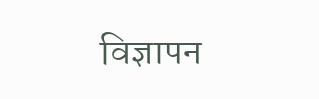विज्ञापन